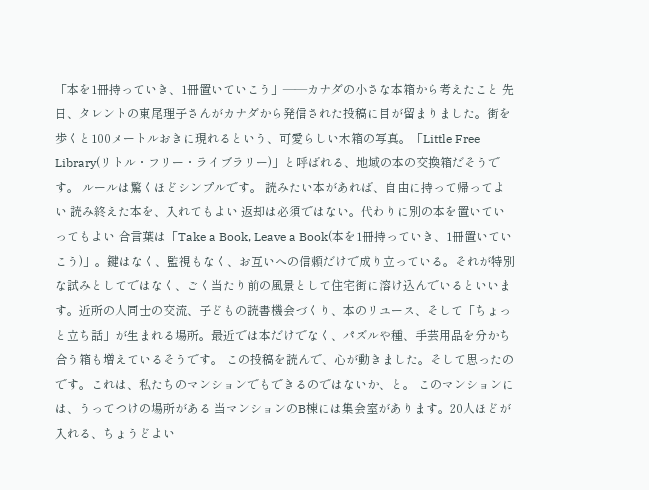「本を1冊持っていき、1冊置いていこう」——カナダの小さな本箱から考えたこと 先日、タレントの東尾理子さんがカナダから発信された投稿に目が留まりました。街を歩くと100メートルおきに現れるという、可愛らしい木箱の写真。「Little Free Library(リトル・フリー・ライブラリー)」と呼ばれる、地域の本の交換箱だそうです。 ルールは驚くほどシンプルです。 読みたい本があれば、自由に持って帰ってよい 読み終えた本を、入れてもよい 返却は必須ではない。代わりに別の本を置いていってもよい 合言葉は「Take a Book, Leave a Book(本を1冊持っていき、1冊置いていこう)」。鍵はなく、監視もなく、お互いへの信頼だけで成り立っている。それが特別な試みとしてではなく、ごく当たり前の風景として住宅街に溶け込んでいるといいます。近所の人同士の交流、子どもの読書機会づくり、本のリユース、そして「ちょっと立ち話」が生まれる場所。最近では本だけでなく、パズルや種、手芸用品を分かち合う箱も増えているそうです。 この投稿を読んで、心が動きました。そして思ったのです。これは、私たちのマンションでもできるのではないか、と。 このマンションには、うってつけの場所がある 当マンションのB棟には集会室があります。20人ほどが入れる、ちょうどよい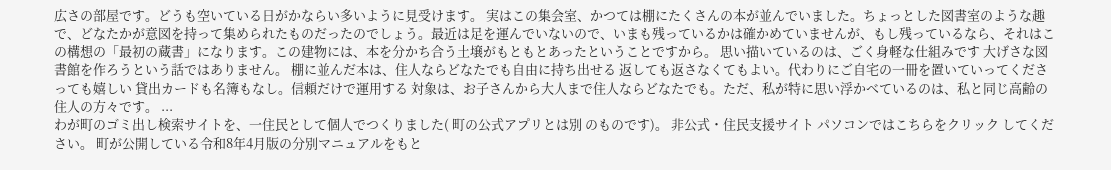広さの部屋です。どうも空いている日がかならい多いように見受けます。 実はこの集会室、かつては棚にたくさんの本が並んでいました。ちょっとした図書室のような趣で、どなたかが意図を持って集められたものだったのでしょう。最近は足を運んでいないので、いまも残っているかは確かめていませんが、もし残っているなら、それはこの構想の「最初の蔵書」になります。この建物には、本を分かち合う土壌がもともとあったということですから。 思い描いているのは、ごく身軽な仕組みです 大げさな図書館を作ろうという話ではありません。 棚に並んだ本は、住人ならどなたでも自由に持ち出せる 返しても返さなくてもよい。代わりにご自宅の一冊を置いていってくださっても嬉しい 貸出カードも名簿もなし。信頼だけで運用する 対象は、お子さんから大人まで住人ならどなたでも。ただ、私が特に思い浮かべているのは、私と同じ高齢の住人の方々です。 ...
わが町のゴミ出し検索サイトを、一住民として個人でつくりました( 町の公式アプリとは別 のものです)。 非公式・住民支援サイト パソコンではこちらをクリック してください。 町が公開している令和8年4月版の分別マニュアルをもと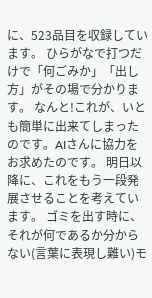に、523品目を収録しています。 ひらがなで打つだけで「何ごみか」「出し方」がその場で分かります。 なんと!これが、いとも簡単に出来てしまったのです。AIさんに協力をお求めたのです。 明日以降に、これをもう一段発展させることを考えています。 ゴミを出す時に、それが何であるか分からない(言葉に表現し難い)モ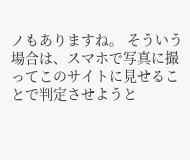ノもありますね。 そういう場合は、スマホで写真に撮ってこのサイトに見せることで判定させようと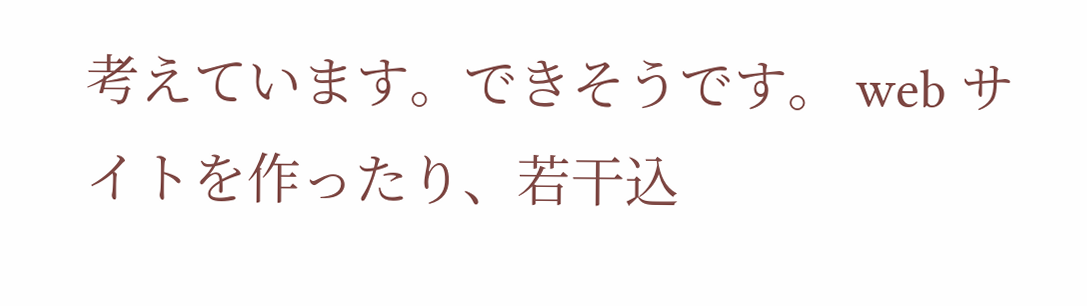考えています。できそうです。 web サイトを作ったり、若干込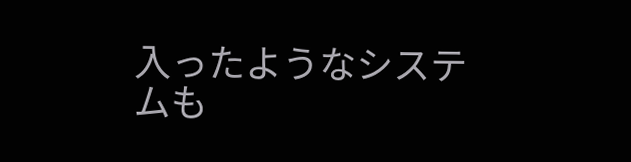入ったようなシステムも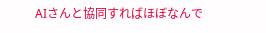AIさんと協同すればほぼなんで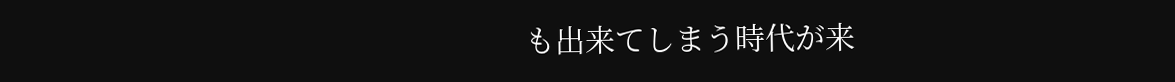も出来てしまう時代が来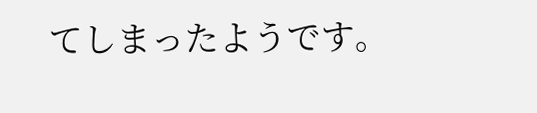てしまったようです。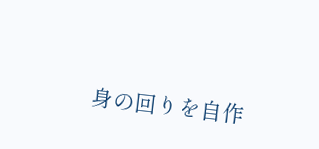身の回りを自作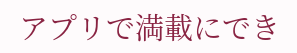アプリで満載にでき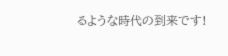るような時代の到来です!